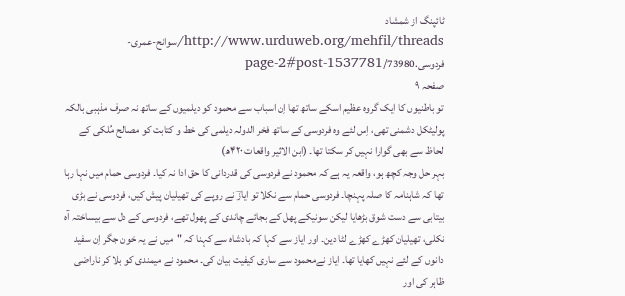ٹائپنگ از شمشاد
http://www.urduweb.org/mehfil/threads/سوانح-عمری-فردوسی.73980/page-2#post-1537781
صفحہ ۹
تو باطنیوں کا ایک گروہ عظیم اسکے ساتھ تھا اِن اسباب سے محمود کو دیلمیوں کے ساتھ نہ صرف مذہبی بالکہ پولیٹکل دشمنی تھی، اِس لئے وہ فردوسی کے ساتھ فخر الدولہ دیلمی کی خط و کتابت کو مصالح مُلکی کے لحاظ سے بھی گوارا نہیں کر سکتا تھا۔ (ابن الاثیر واقعات ۴۲۰ھ)
بہر حل وجہ کچھ ہو، واقعہ یہ ہے کہ محمود نے فردوسی کی قدردانی کا حق ادا نہ کیا۔ فردوسی حمام میں نہا رہا تھا کہ شاہنامہ کا صلہ پہنچا۔ فردوسی حمام سے نکلا تو ایازؔ نے روپے کی تھیلیان پیش کیں، فردوسی نے بڑی بیتابی سے دست شوق بڑھایا لیکن سونیکے پھل کے بجائے چاندی کے پھول تھے، فردوسی کے دل سے بیساختہ آہ نکلی، تھیلیان کھڑے کھڑے لٹا دین۔ اور ایاز سے کہا کہ بادشاہ سے کہنا کہ "میں نے یہ خون جگر اِن سفید دانوں کے لئے نہیں کھایا تھا۔ ایاز نےمحمود سے ساری کیفیت بیان کی۔ محمود نے میمندی کو بلا کر ناراضی ظاہر کی اور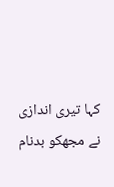کہا تیری اندازی نے مجھکو بدنام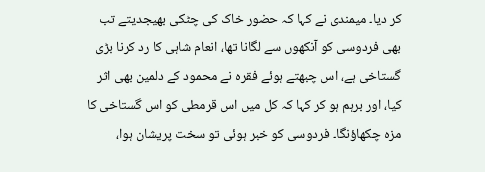کر دیا۔ میمندی نے کہا کہ حضور خاک کی چٹکی بھیجدیتے تب بھی فردوسی کو آنکھوں سے لگانا تھا، انعام شاہی کا رد کرنا بڑی گستاخی ہے، اس چبھتے ہوئے فقرہ نے محمود کے دلمین بھی اثر کیا، اور برہم ہو کر کہا کہ کل میں اس قرمطی کو اس گستاخی کا مزہ چکھاؤنگا۔ فردوسی کو خبر ہوئی تو سخت پریشان ہوا،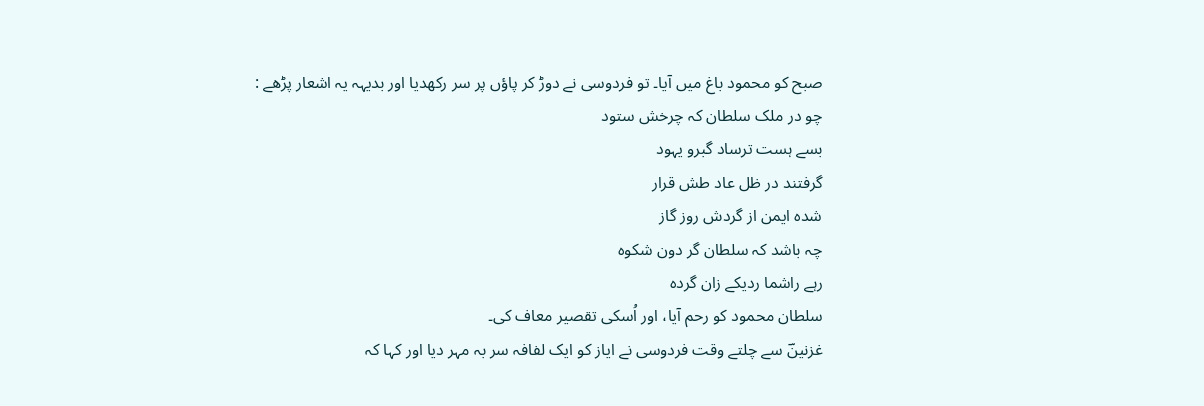صبح کو محمود باغ میں آیا۔ تو فردوسی نے دوڑ کر پاؤں پر سر رکھدیا اور بدیہہ یہ اشعار پڑھے :
چو در ملک سلطان کہ چرخش ستود
بسے ہست ترساد گبرو یہود
گرفتند در ظل عاد طش قرار
شدہ ایمن از گردش روز گاز
چہ باشد کہ سلطان گر دون شکوہ
رہے راشما ردیکے زان گردہ
سلطان محمود کو رحم آیا، اور اُسکی تقصیر معاف کی۔
غزنینؔ سے چلتے وقت فردوسی نے ایاز کو ایک لفافہ سر بہ مہر دیا اور کہا کہ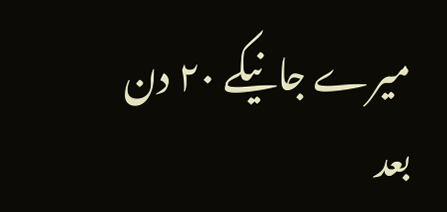میرے جانیکے ۲۰ دن بعد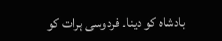بادشاہ کو دینا۔ فردوسی ہرات کو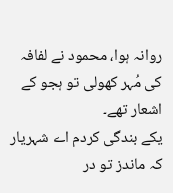روانہ ہوا، محمود نے لفافہ کی مُہر کھولی تو ہجو کے اشعار تھے۔
یکے بندگی کردم اے شہریار
کہ ماندز تو در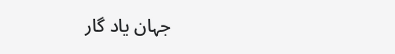جہان یاد گار